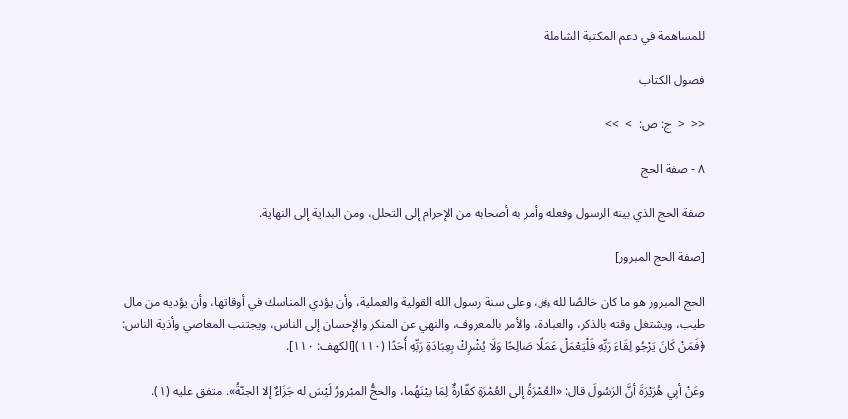للمساهمة في دعم المكتبة الشاملة

فصول الكتاب

<<  <  ج: ص:  >  >>

٨ - صفة الحج

صفة الحج الذي بينه الرسول وفعله وأمر به أصحابه من الإحرام إلى التحلل، ومن البداية إلى النهاية.

[صفة الحج المبرور]

الحج المبرور هو ما كان خالصًا لله ﷿، وعلى سنة رسول الله القولية والعملية، وأن يؤدي المناسك في أوقاتها، وأن يؤديه من مال طيب، ويشتغل وقته بالذكر، والعبادة، والأمر بالمعروف، والنهي عن المنكر والإحسان إلى الناس، ويجتنب المعاصي وأذية الناس: ﴿فَمَنْ كَانَ يَرْجُو لِقَاءَ رَبِّهِ فَلْيَعْمَلْ عَمَلًا صَالِحًا وَلَا يُشْرِكْ بِعِبَادَةِ رَبِّهِ أَحَدًا (١١٠)[الكهف: ١١٠].

وعَنْ أبِي هُرَيْرَةَ أنَّ الرَسُولَ قال: «العُمْرَةُ إلى العُمْرَةِ كفّارةٌ لِمَا بيْنَهُما، والحجُّ المبْرورُ لَيْسَ له جَزَاءٌ إلا الجنّةُ». متفق عليه (١).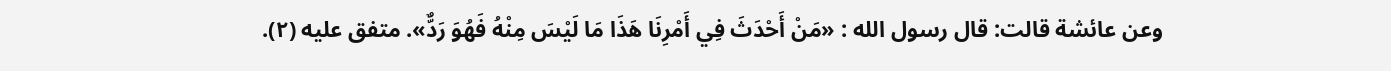وعن عائشة قالت: قال رسول الله : «مَنْ أَحْدَثَ فِي أَمْرِنَا هَذَا مَا لَيْسَ مِنْهُ فَهُوَ رَدٌّ». متفق عليه (٢).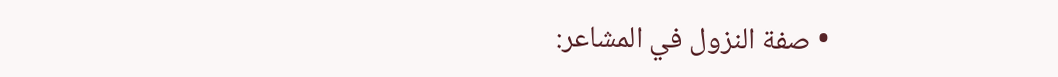• صفة النزول في المشاعر: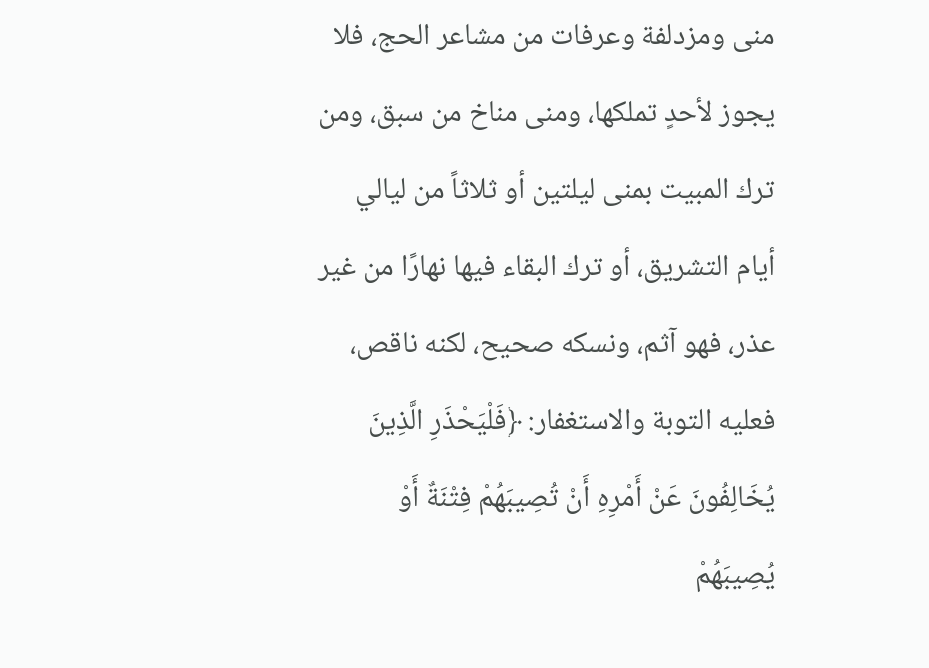منى ومزدلفة وعرفات من مشاعر الحج، فلا يجوز لأحدٍ تملكها، ومنى مناخ من سبق، ومن ترك المبيت بمنى ليلتين أو ثلاثاً من ليالي أيام التشريق، أو ترك البقاء فيها نهارًا من غير عذر، فهو آثم، ونسكه صحيح، لكنه ناقص، فعليه التوبة والاستغفار: ﴿فَلْيَحْذَرِ الَّذِينَ يُخَالِفُونَ عَنْ أَمْرِهِ أَنْ تُصِيبَهُمْ فِتْنَةٌ أَوْ يُصِيبَهُمْ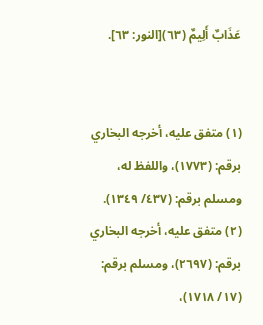عَذَابٌ أَلِيمٌ (٦٣)[النور: ٦٣].


(١) متفق عليه، أخرجه البخاري برقم: (١٧٧٣)، واللفظ له، ومسلم برقم: (٤٣٧/ ١٣٤٩).
(٢) متفق عليه، أخرجه البخاري برقم: (٢٦٩٧)، ومسلم برقم: (١٧/ ١٧١٨)،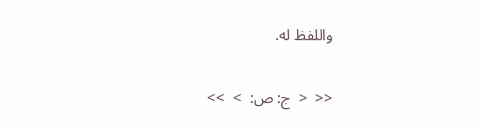واللفظ له.

<<  <  ج: ص:  >  >>